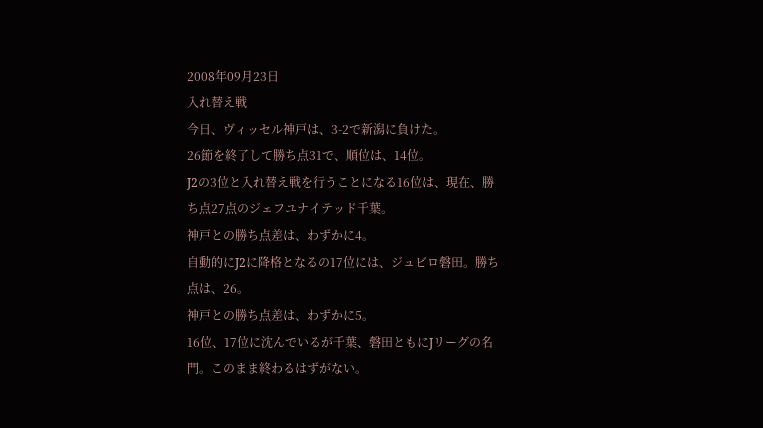2008年09月23日
入れ替え戦
今日、ヴィッセル神戸は、3-2で新潟に負けた。
26節を終了して勝ち点31で、順位は、14位。
J2の3位と入れ替え戦を行うことになる16位は、現在、勝ち点27点のジェフユナイテッド千葉。
神戸との勝ち点差は、わずかに4。
自動的にJ2に降格となるの17位には、ジュビロ磐田。勝ち点は、26。
神戸との勝ち点差は、わずかに5。
16位、17位に沈んでいるが千葉、磐田ともにJリーグの名門。このまま終わるはずがない。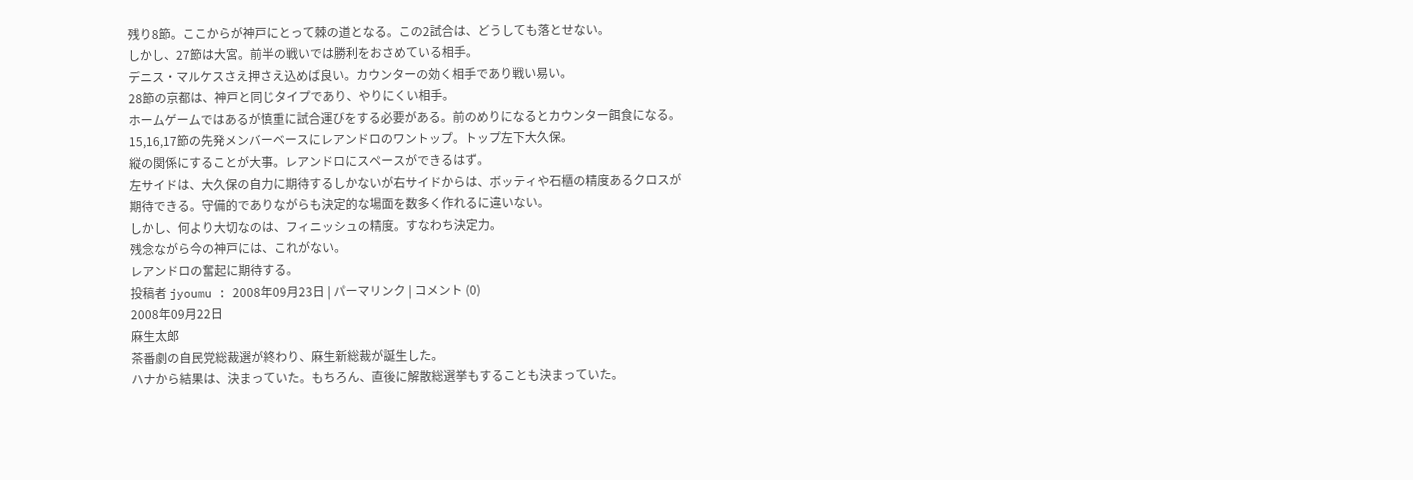残り8節。ここからが神戸にとって棘の道となる。この2試合は、どうしても落とせない。
しかし、27節は大宮。前半の戦いでは勝利をおさめている相手。
デニス・マルケスさえ押さえ込めば良い。カウンターの効く相手であり戦い易い。
28節の京都は、神戸と同じタイプであり、やりにくい相手。
ホームゲームではあるが慎重に試合運びをする必要がある。前のめりになるとカウンター餌食になる。
15,16,17節の先発メンバーベースにレアンドロのワントップ。トップ左下大久保。
縦の関係にすることが大事。レアンドロにスペースができるはず。
左サイドは、大久保の自力に期待するしかないが右サイドからは、ボッティや石櫃の精度あるクロスが
期待できる。守備的でありながらも決定的な場面を数多く作れるに違いない。
しかし、何より大切なのは、フィニッシュの精度。すなわち決定力。
残念ながら今の神戸には、これがない。
レアンドロの奮起に期待する。
投稿者 jyoumu : 2008年09月23日 | パーマリンク | コメント (0)
2008年09月22日
麻生太郎
茶番劇の自民党総裁選が終わり、麻生新総裁が誕生した。
ハナから結果は、決まっていた。もちろん、直後に解散総選挙もすることも決まっていた。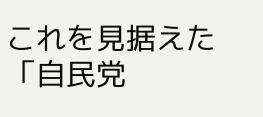これを見据えた「自民党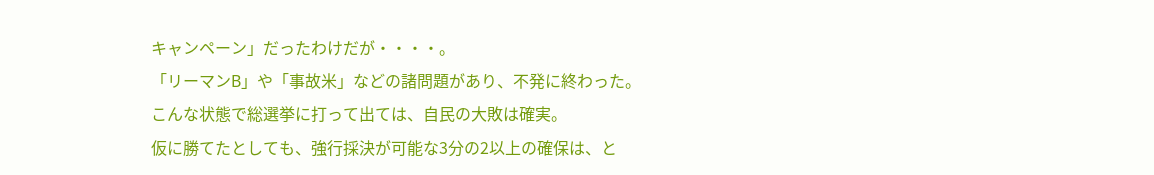キャンペーン」だったわけだが・・・・。
「リーマンB」や「事故米」などの諸問題があり、不発に終わった。
こんな状態で総選挙に打って出ては、自民の大敗は確実。
仮に勝てたとしても、強行採決が可能な3分の2以上の確保は、と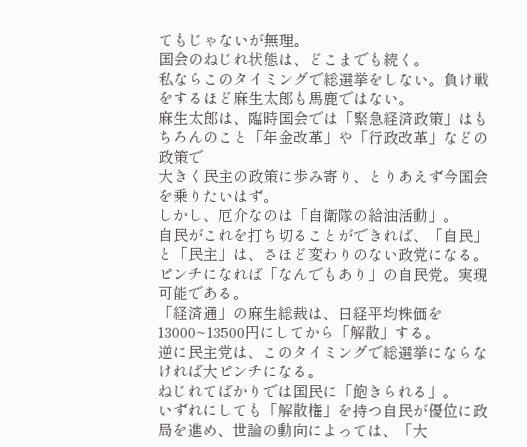てもじゃないが無理。
国会のねじれ状態は、どこまでも続く。
私ならこのタイミングで総選挙をしない。負け戦をするほど麻生太郎も馬鹿ではない。
麻生太郎は、臨時国会では「緊急経済政策」はもちろんのこと「年金改革」や「行政改革」などの政策で
大きく民主の政策に歩み寄り、とりあえず今国会を乗りたいはず。
しかし、厄介なのは「自衛隊の給油活動」。
自民がこれを打ち切ることができれば、「自民」と「民主」は、さほど変わりのない政党になる。
ピンチになれば「なんでもあり」の自民党。実現可能である。
「経済通」の麻生総裁は、日経平均株価を13000~13500円にしてから「解散」する。
逆に民主党は、このタイミングで総選挙にならなければ大ピンチになる。
ねじれてばかりでは国民に「飽きられる」。
いずれにしても「解散権」を持つ自民が優位に政局を進め、世論の動向によっては、「大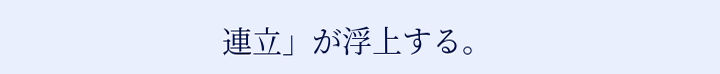連立」が浮上する。